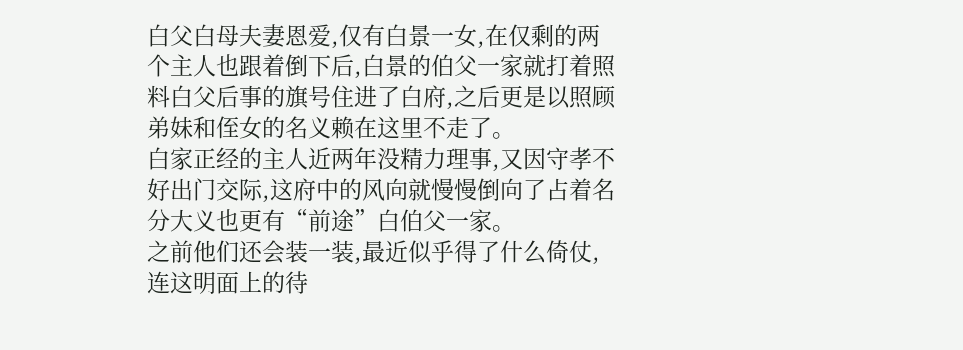白父白母夫妻恩爱,仅有白景一女,在仅剩的两个主人也跟着倒下后,白景的伯父一家就打着照料白父后事的旗号住进了白府,之后更是以照顾弟妹和侄女的名义赖在这里不走了。
白家正经的主人近两年没精力理事,又因守孝不好出门交际,这府中的风向就慢慢倒向了占着名分大义也更有“前途”白伯父一家。
之前他们还会装一装,最近似乎得了什么倚仗,连这明面上的待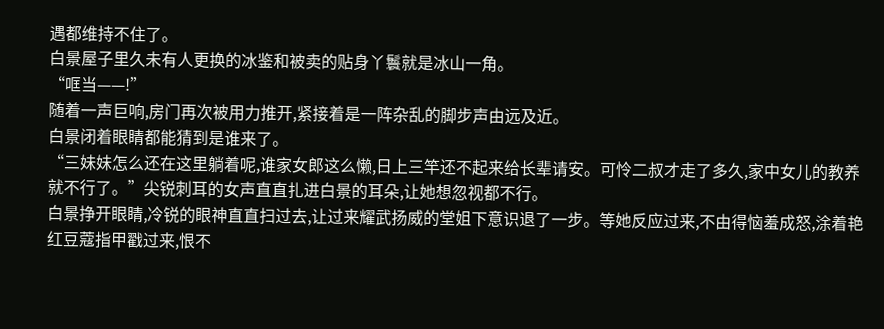遇都维持不住了。
白景屋子里久未有人更换的冰鉴和被卖的贴身丫鬟就是冰山一角。
“哐当——!”
随着一声巨响,房门再次被用力推开,紧接着是一阵杂乱的脚步声由远及近。
白景闭着眼睛都能猜到是谁来了。
“三妹妹怎么还在这里躺着呢,谁家女郎这么懒,日上三竿还不起来给长辈请安。可怜二叔才走了多久,家中女儿的教养就不行了。”尖锐刺耳的女声直直扎进白景的耳朵,让她想忽视都不行。
白景挣开眼睛,冷锐的眼神直直扫过去,让过来耀武扬威的堂姐下意识退了一步。等她反应过来,不由得恼羞成怒,涂着艳红豆蔻指甲戳过来,恨不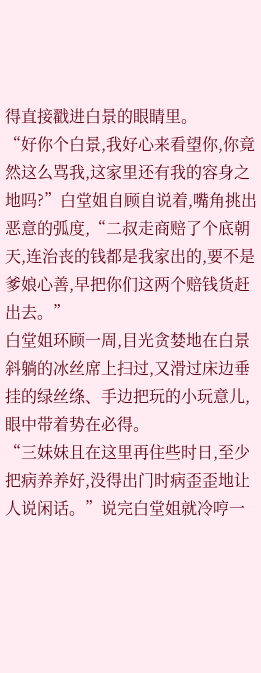得直接戳进白景的眼睛里。
“好你个白景,我好心来看望你,你竟然这么骂我,这家里还有我的容身之地吗?”白堂姐自顾自说着,嘴角挑出恶意的弧度,“二叔走商赔了个底朝天,连治丧的钱都是我家出的,要不是爹娘心善,早把你们这两个赔钱货赶出去。”
白堂姐环顾一周,目光贪婪地在白景斜躺的冰丝席上扫过,又滑过床边垂挂的绿丝绦、手边把玩的小玩意儿,眼中带着势在必得。
“三妹妹且在这里再住些时日,至少把病养养好,没得出门时病歪歪地让人说闲话。”说完白堂姐就冷哼一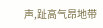声,趾高气昂地带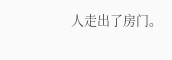人走出了房门。